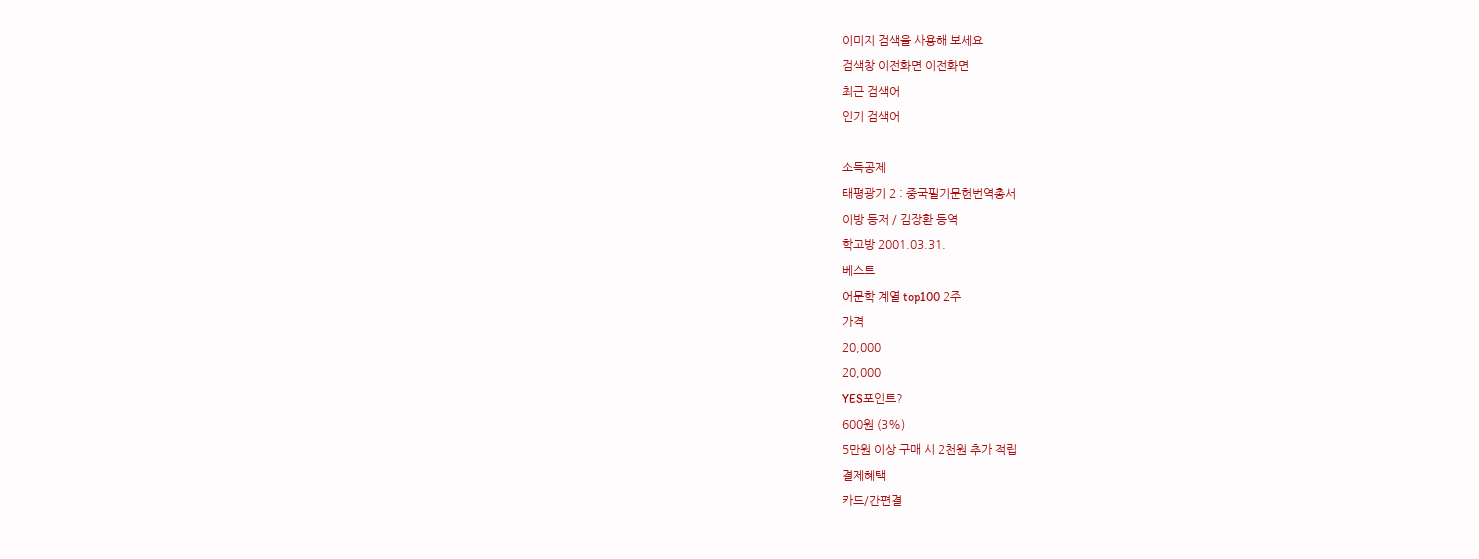이미지 검색을 사용해 보세요
검색창 이전화면 이전화면
최근 검색어
인기 검색어

소득공제
태평광기 2 : 중국필기문헌번역총서
이방 등저 / 김장환 등역
학고방 2001.03.31.
베스트
어문학 계열 top100 2주
가격
20,000
20,000
YES포인트?
600원 (3%)
5만원 이상 구매 시 2천원 추가 적립
결제혜택
카드/간편결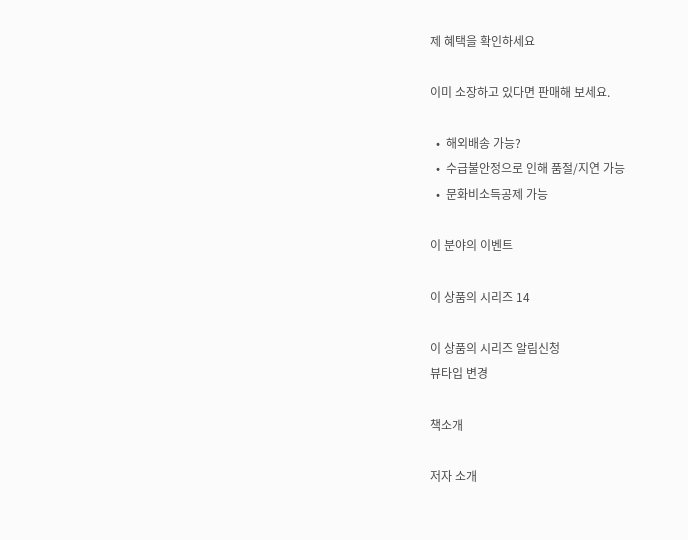제 혜택을 확인하세요

이미 소장하고 있다면 판매해 보세요.

  •  해외배송 가능?
  •  수급불안정으로 인해 품절/지연 가능
  •  문화비소득공제 가능

이 분야의 이벤트

이 상품의 시리즈 14

이 상품의 시리즈 알림신청
뷰타입 변경

책소개

저자 소개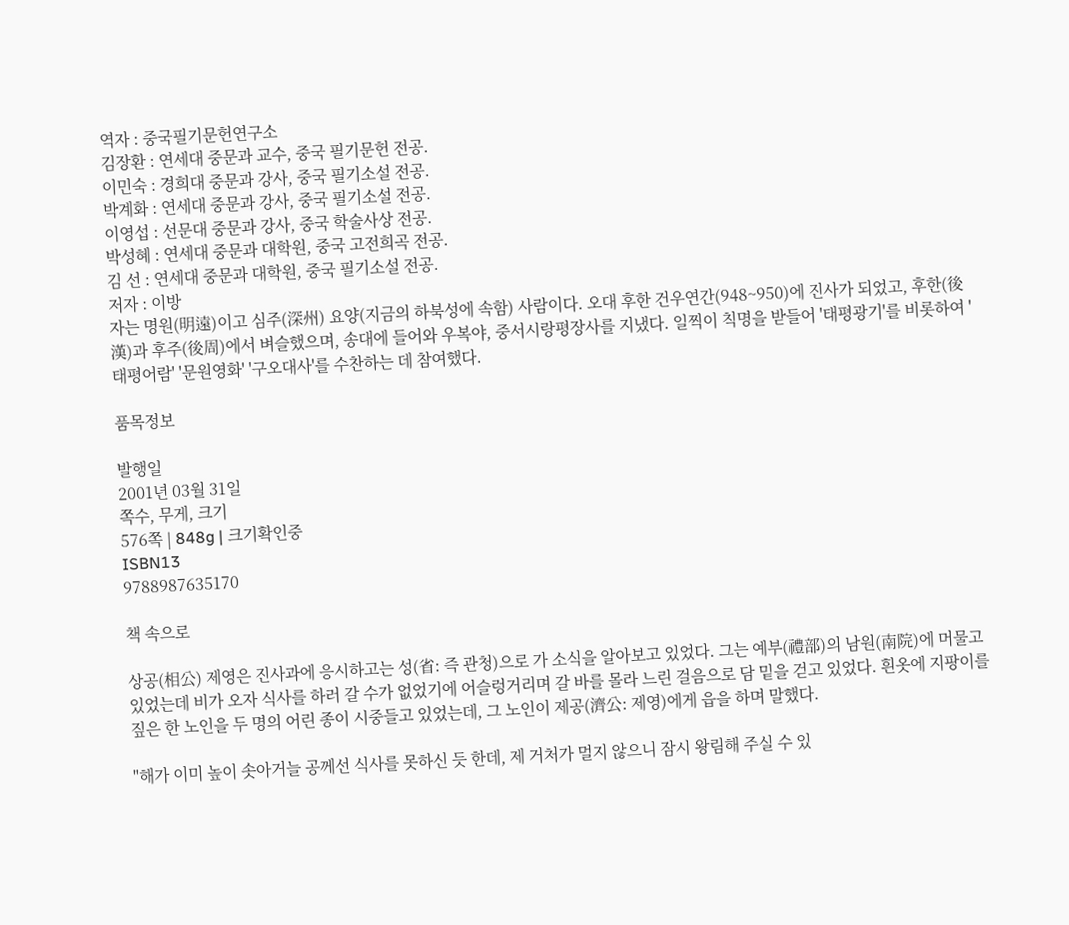역자 : 중국필기문헌연구소
김장환 : 연세대 중문과 교수, 중국 필기문헌 전공.
이민숙 : 경희대 중문과 강사, 중국 필기소설 전공.
박계화 : 연세대 중문과 강사, 중국 필기소설 전공.
이영섭 : 선문대 중문과 강사, 중국 학술사상 전공.
박성혜 : 연세대 중문과 대학원, 중국 고전희곡 전공.
김 선 : 연세대 중문과 대학원, 중국 필기소설 전공.
저자 : 이방
자는 명원(明遠)이고 심주(深州) 요양(지금의 하북성에 속함) 사람이다. 오대 후한 건우연간(948~950)에 진사가 되었고, 후한(後漢)과 후주(後周)에서 벼슬했으며, 송대에 들어와 우복야, 중서시랑평장사를 지냈다. 일찍이 칙명을 받들어 '태평광기'를 비롯하여 '태평어람' '문원영화' '구오대사'를 수찬하는 데 참여했다.

품목정보

발행일
2001년 03월 31일
쪽수, 무게, 크기
576쪽 | 848g | 크기확인중
ISBN13
9788987635170

책 속으로

상공(相公) 제영은 진사과에 응시하고는 성(省: 즉 관청)으로 가 소식을 알아보고 있었다. 그는 예부(禮部)의 남원(南院)에 머물고 있었는데 비가 오자 식사를 하러 갈 수가 없었기에 어슬렁거리며 갈 바를 몰라 느린 걸음으로 담 밑을 걷고 있었다. 흰옷에 지팡이를 짚은 한 노인을 두 명의 어린 종이 시중들고 있었는데, 그 노인이 제공(濟公: 제영)에게 읍을 하며 말했다.

"해가 이미 높이 솟아거늘 공께선 식사를 못하신 듯 한데, 제 거처가 멀지 않으니 잠시 왕림해 주실 수 있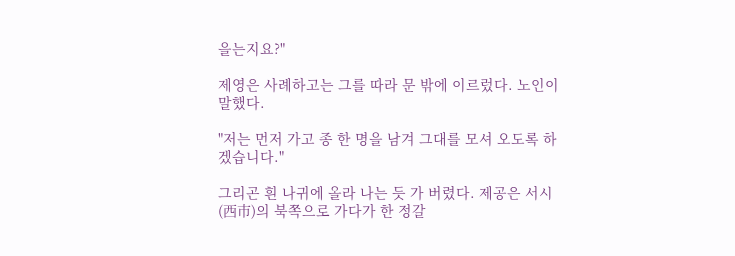을는지요?"

제영은 사례하고는 그를 따라 문 밖에 이르렀다. 노인이 말했다.

"저는 먼저 가고 종 한 명을 남겨 그대를 모셔 오도록 하겠습니다."

그리곤 흰 나귀에 올라 나는 듯 가 버렸다. 제공은 서시(西市)의 북쪽으로 가다가 한 정갈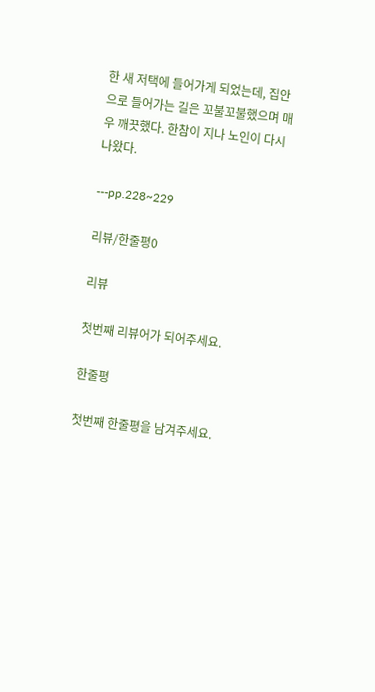한 새 저택에 들어가게 되었는데, 집안으로 들어가는 길은 꼬불꼬불했으며 매우 깨끗했다. 한참이 지나 노인이 다시 나왔다.

---pp.228~229

리뷰/한줄평0

리뷰

첫번째 리뷰어가 되어주세요.

한줄평

첫번째 한줄평을 남겨주세요.